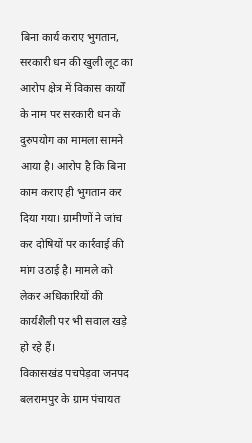बिना कार्य कराए भुगतान, सरकारी धन की खुली लूट का आरोप क्षेत्र में विकास कार्यों के नाम पर सरकारी धन के दुरुपयोग का मामला सामने आया है। आरोप है कि बिना काम कराए ही भुगतान कर दिया गया। ग्रामीणों ने जांच कर दोषियों पर कार्रवाई की मांग उठाई है। मामले को लेकर अधिकारियों की कार्यशैली पर भी सवाल खड़े हो रहे हैं।
विकासखंड पचपेड़वा जनपद बलरामपुर के ग्राम पंचायत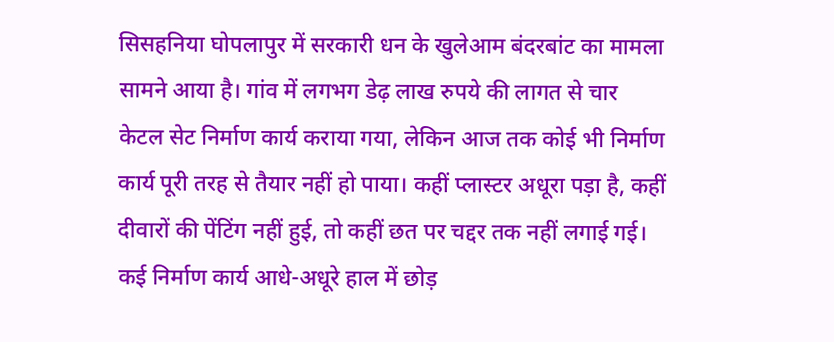सिसहनिया घोपलापुर में सरकारी धन के खुलेआम बंदरबांट का मामला सामने आया है। गांव में लगभग डेढ़ लाख रुपये की लागत से चार केटल सेट निर्माण कार्य कराया गया, लेकिन आज तक कोई भी निर्माण कार्य पूरी तरह से तैयार नहीं हो पाया। कहीं प्लास्टर अधूरा पड़ा है, कहीं दीवारों की पेंटिंग नहीं हुई, तो कहीं छत पर चद्दर तक नहीं लगाई गई। कई निर्माण कार्य आधे-अधूरे हाल में छोड़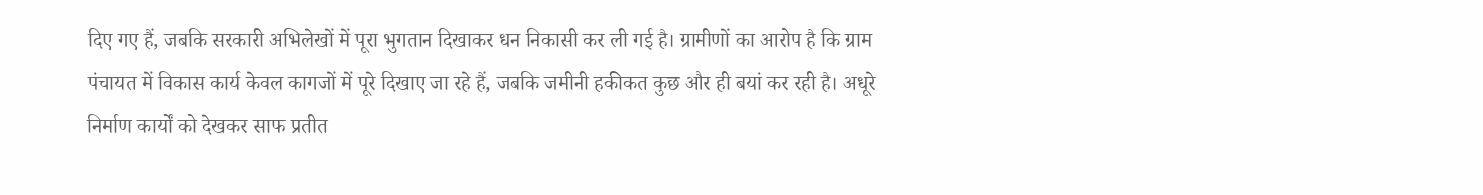दिए गए हैं, जबकि सरकारी अभिलेखों में पूरा भुगतान दिखाकर धन निकासी कर ली गई है। ग्रामीणों का आरोप है कि ग्राम पंचायत में विकास कार्य केवल कागजों में पूरे दिखाए जा रहे हैं, जबकि जमीनी हकीकत कुछ और ही बयां कर रही है। अधूरे निर्माण कार्यों को देखकर साफ प्रतीत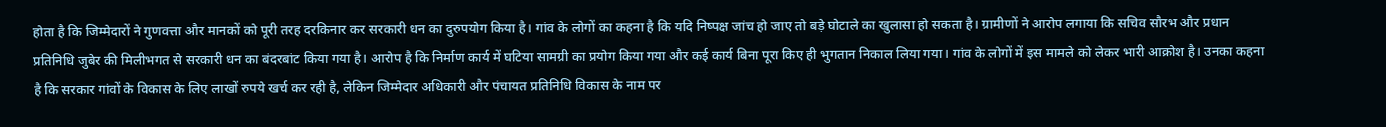होता है कि जिम्मेदारों ने गुणवत्ता और मानकों को पूरी तरह दरकिनार कर सरकारी धन का दुरुपयोग किया है। गांव के लोगों का कहना है कि यदि निष्पक्ष जांच हो जाए तो बड़े घोटाले का खुलासा हो सकता है। ग्रामीणों ने आरोप लगाया कि सचिव सौरभ और प्रधान प्रतिनिधि जुबेर की मिलीभगत से सरकारी धन का बंदरबांट किया गया है। आरोप है कि निर्माण कार्य में घटिया सामग्री का प्रयोग किया गया और कई कार्य बिना पूरा किए ही भुगतान निकाल लिया गया। गांव के लोगों में इस मामले को लेकर भारी आक्रोश है। उनका कहना है कि सरकार गांवों के विकास के लिए लाखों रुपये खर्च कर रही है, लेकिन जिम्मेदार अधिकारी और पंचायत प्रतिनिधि विकास के नाम पर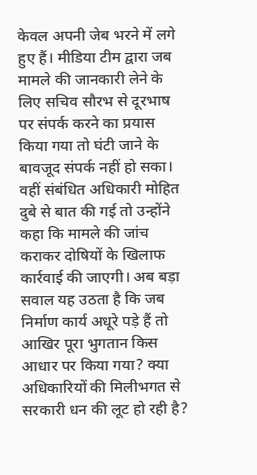केवल अपनी जेब भरने में लगे हुए हैं। मीडिया टीम द्वारा जब मामले की जानकारी लेने के लिए सचिव सौरभ से दूरभाष पर संपर्क करने का प्रयास किया गया तो घंटी जाने के बावजूद संपर्क नहीं हो सका। वहीं संबंधित अधिकारी मोहित दुबे से बात की गई तो उन्होंने कहा कि मामले की जांच कराकर दोषियों के खिलाफ कार्रवाई की जाएगी। अब बड़ा सवाल यह उठता है कि जब निर्माण कार्य अधूरे पड़े हैं तो आखिर पूरा भुगतान किस आधार पर किया गया? क्या अधिकारियों की मिलीभगत से सरकारी धन की लूट हो रही है?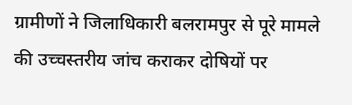ग्रामीणों ने जिलाधिकारी बलरामपुर से पूरे मामले की उच्चस्तरीय जांच कराकर दोषियों पर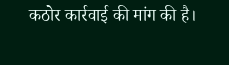कठोर कार्रवाई की मांग की है।